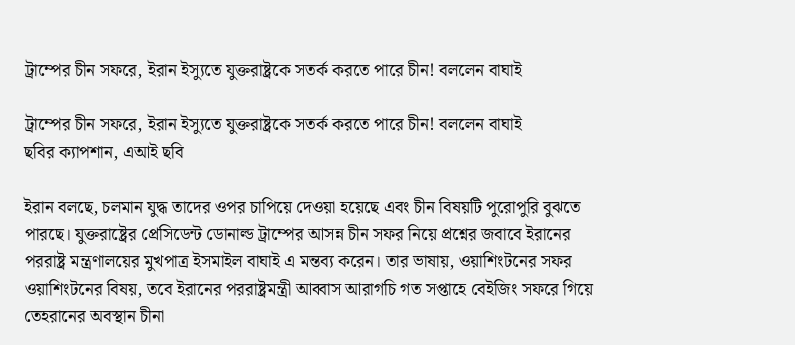ট্রাম্পের চীন সফরে, ইরান ইস্যুতে যুক্তরাষ্ট্রকে সতর্ক করতে পারে চীন! বললেন বাঘাই

ট্রাম্পের চীন সফরে, ইরান ইস্যুতে যুক্তরাষ্ট্রকে সতর্ক করতে পারে চীন! বললেন বাঘাই
ছবির ক্যাপশান, এআই ছবি

ইরান বলছে, চলমান যুদ্ধ তাদের ওপর চাপিয়ে দেওয়া হয়েছে এবং চীন বিষয়টি পুরোপুরি বুঝতে পারছে। যুক্তরাষ্ট্রের প্রেসিডেন্ট ডোনাল্ড ট্রাম্পের আসন্ন চীন সফর নিয়ে প্রশ্নের জবাবে ইরানের পররাষ্ট্র মন্ত্রণালয়ের মুখপাত্র ইসমাইল বাঘাই এ মন্তব্য করেন। তার ভাষায়, ওয়াশিংটনের সফর ওয়াশিংটনের বিষয়, তবে ইরানের পররাষ্ট্রমন্ত্রী আব্বাস আরাগচি গত সপ্তাহে বেইজিং সফরে গিয়ে তেহরানের অবস্থান চীনা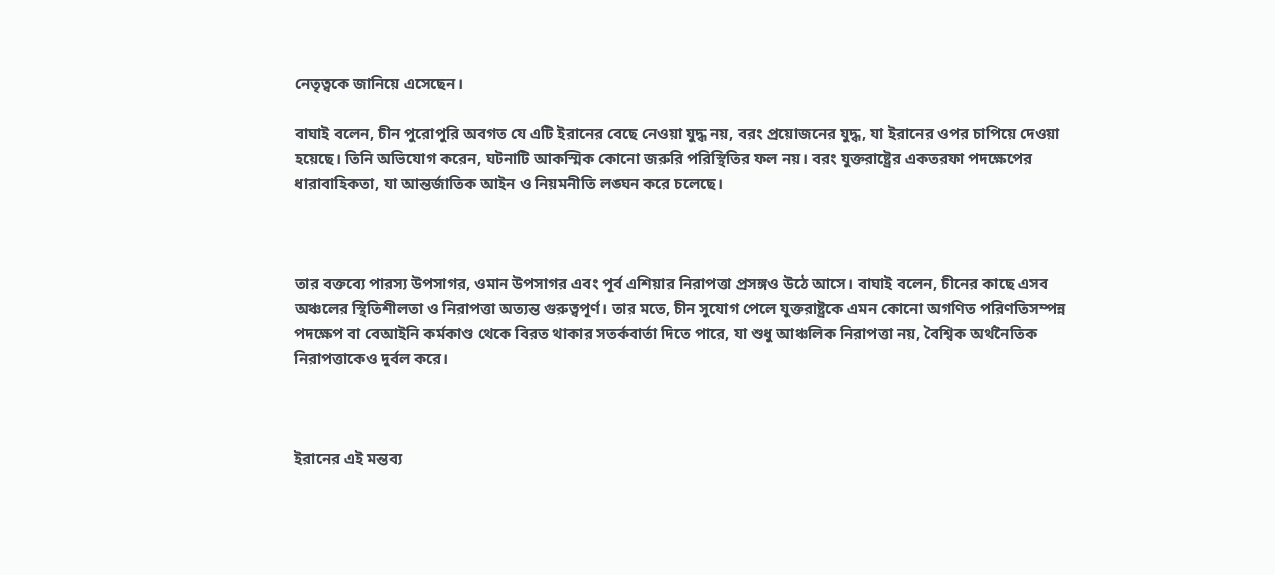নেতৃত্বকে জানিয়ে এসেছেন।

বাঘাই বলেন, চীন পুরোপুরি অবগত যে এটি ইরানের বেছে নেওয়া যুদ্ধ নয়, বরং প্রয়োজনের যুদ্ধ, যা ইরানের ওপর চাপিয়ে দেওয়া হয়েছে। তিনি অভিযোগ করেন, ঘটনাটি আকস্মিক কোনো জরুরি পরিস্থিতির ফল নয়। বরং যুক্তরাষ্ট্রের একতরফা পদক্ষেপের ধারাবাহিকতা, যা আন্তর্জাতিক আইন ও নিয়মনীতি লঙ্ঘন করে চলেছে।



তার বক্তব্যে পারস্য উপসাগর, ওমান উপসাগর এবং পূর্ব এশিয়ার নিরাপত্তা প্রসঙ্গও উঠে আসে। বাঘাই বলেন, চীনের কাছে এসব অঞ্চলের স্থিতিশীলতা ও নিরাপত্তা অত্যন্ত গুরুত্বপূর্ণ। তার মতে, চীন সুযোগ পেলে যুক্তরাষ্ট্রকে এমন কোনো অগণিত পরিণতিসম্পন্ন পদক্ষেপ বা বেআইনি কর্মকাণ্ড থেকে বিরত থাকার সতর্কবার্তা দিতে পারে, যা শুধু আঞ্চলিক নিরাপত্তা নয়, বৈশ্বিক অর্থনৈতিক নিরাপত্তাকেও দুর্বল করে।



ইরানের এই মন্তব্য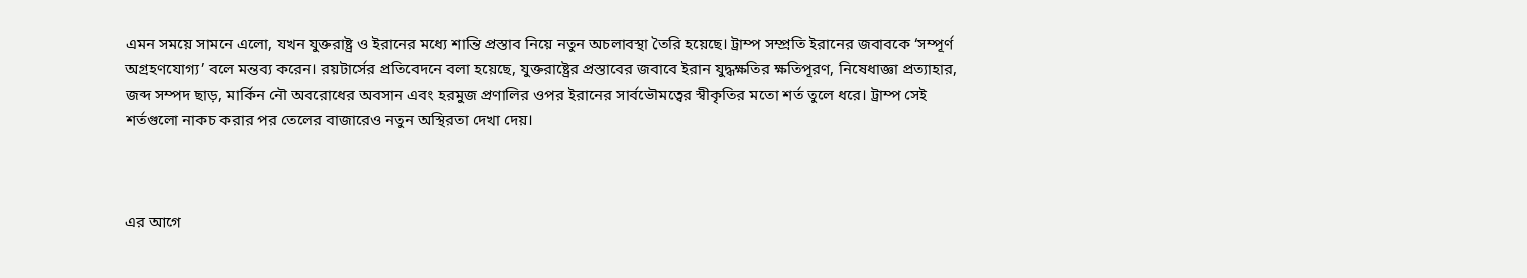এমন সময়ে সামনে এলো, যখন যুক্তরাষ্ট্র ও ইরানের মধ্যে শান্তি প্রস্তাব নিয়ে নতুন অচলাবস্থা তৈরি হয়েছে। ট্রাম্প সম্প্রতি ইরানের জবাবকে ‘সম্পূর্ণ অগ্রহণযোগ্য’ বলে মন্তব্য করেন। রয়টার্সের প্রতিবেদনে বলা হয়েছে, যুক্তরাষ্ট্রের প্রস্তাবের জবাবে ইরান যুদ্ধক্ষতির ক্ষতিপূরণ, নিষেধাজ্ঞা প্রত্যাহার, জব্দ সম্পদ ছাড়, মার্কিন নৌ অবরোধের অবসান এবং হরমুজ প্রণালির ওপর ইরানের সার্বভৌমত্বের স্বীকৃতির মতো শর্ত তুলে ধরে। ট্রাম্প সেই শর্তগুলো নাকচ করার পর তেলের বাজারেও নতুন অস্থিরতা দেখা দেয়।



এর আগে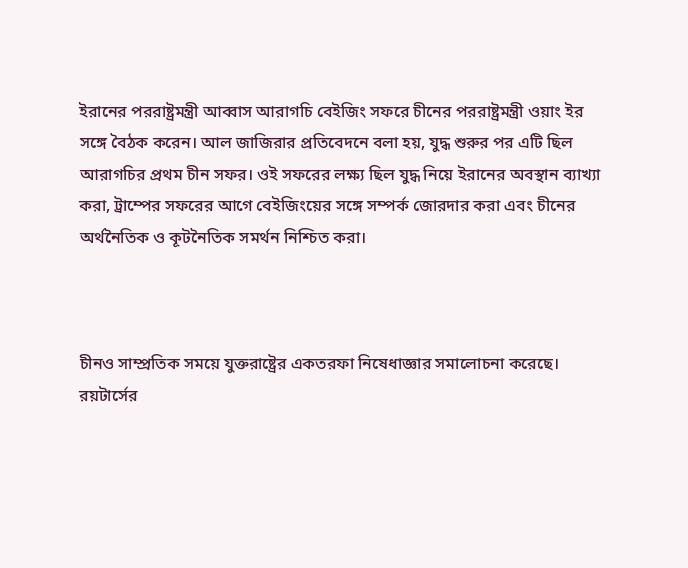ইরানের পররাষ্ট্রমন্ত্রী আব্বাস আরাগচি বেইজিং সফরে চীনের পররাষ্ট্রমন্ত্রী ওয়াং ইর সঙ্গে বৈঠক করেন। আল জাজিরার প্রতিবেদনে বলা হয়, যুদ্ধ শুরুর পর এটি ছিল আরাগচির প্রথম চীন সফর। ওই সফরের লক্ষ্য ছিল যুদ্ধ নিয়ে ইরানের অবস্থান ব্যাখ্যা করা, ট্রাম্পের সফরের আগে বেইজিংয়ের সঙ্গে সম্পর্ক জোরদার করা এবং চীনের অর্থনৈতিক ও কূটনৈতিক সমর্থন নিশ্চিত করা।



চীনও সাম্প্রতিক সময়ে যুক্তরাষ্ট্রের একতরফা নিষেধাজ্ঞার সমালোচনা করেছে। রয়টার্সের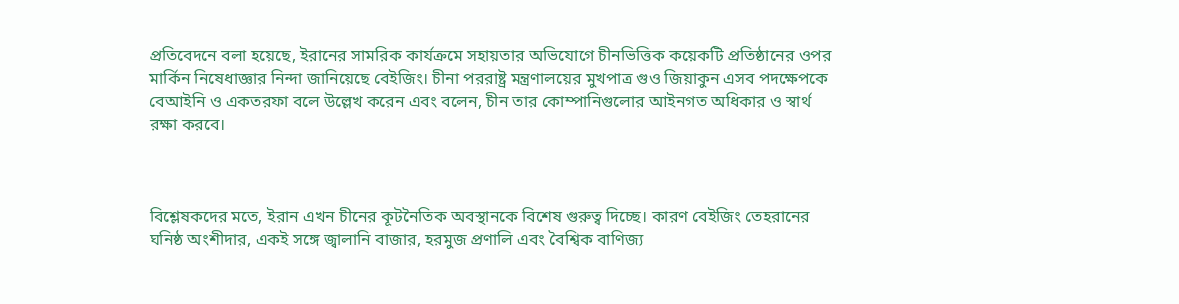প্রতিবেদনে বলা হয়েছে, ইরানের সামরিক কার্যক্রমে সহায়তার অভিযোগে চীনভিত্তিক কয়েকটি প্রতিষ্ঠানের ওপর মার্কিন নিষেধাজ্ঞার নিন্দা জানিয়েছে বেইজিং। চীনা পররাষ্ট্র মন্ত্রণালয়ের মুখপাত্র গুও জিয়াকুন এসব পদক্ষেপকে বেআইনি ও একতরফা বলে উল্লেখ করেন এবং বলেন, চীন তার কোম্পানিগুলোর আইনগত অধিকার ও স্বার্থ রক্ষা করবে।



বিশ্লেষকদের মতে, ইরান এখন চীনের কূটনৈতিক অবস্থানকে বিশেষ গুরুত্ব দিচ্ছে। কারণ বেইজিং তেহরানের ঘনিষ্ঠ অংশীদার, একই সঙ্গে জ্বালানি বাজার, হরমুজ প্রণালি এবং বৈশ্বিক বাণিজ্য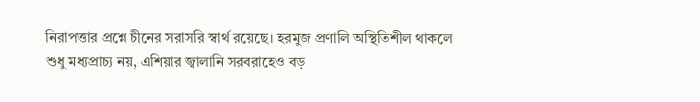নিরাপত্তার প্রশ্নে চীনের সরাসরি স্বার্থ রয়েছে। হরমুজ প্রণালি অস্থিতিশীল থাকলে শুধু মধ্যপ্রাচ্য নয়, এশিয়ার জ্বালানি সরবরাহেও বড়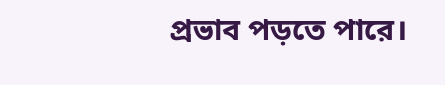প্রভাব পড়তে পারে।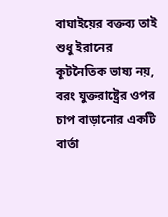বাঘাইয়ের বক্তব্য তাই শুধু ইরানের কূটনৈতিক ভাষ্য নয়, বরং যুক্তরাষ্ট্রের ওপর চাপ বাড়ানোর একটি বার্তা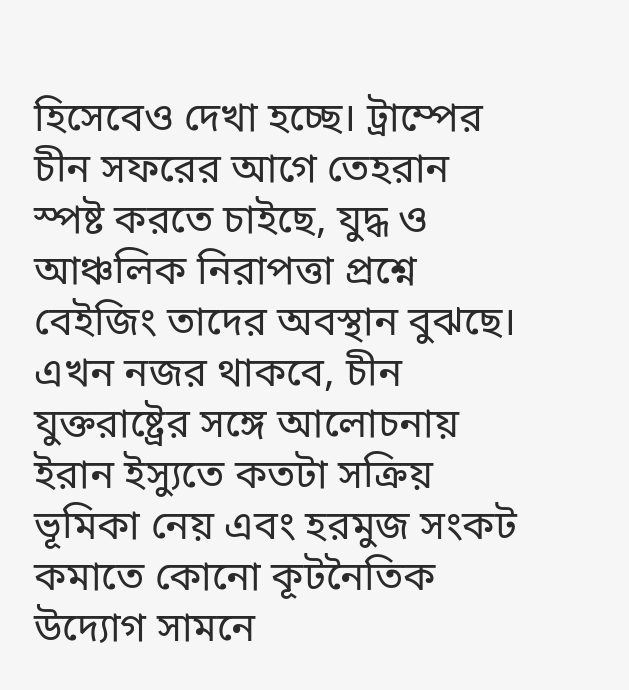হিসেবেও দেখা হচ্ছে। ট্রাম্পের চীন সফরের আগে তেহরান স্পষ্ট করতে চাইছে, যুদ্ধ ও আঞ্চলিক নিরাপত্তা প্রশ্নে বেইজিং তাদের অবস্থান বুঝছে। এখন নজর থাকবে, চীন যুক্তরাষ্ট্রের সঙ্গে আলোচনায় ইরান ইস্যুতে কতটা সক্রিয় ভূমিকা নেয় এবং হরমুজ সংকট কমাতে কোনো কূটনৈতিক উদ্যোগ সামনে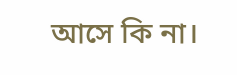আসে কি না।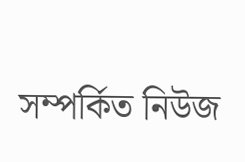সম্পর্কিত নিউজ